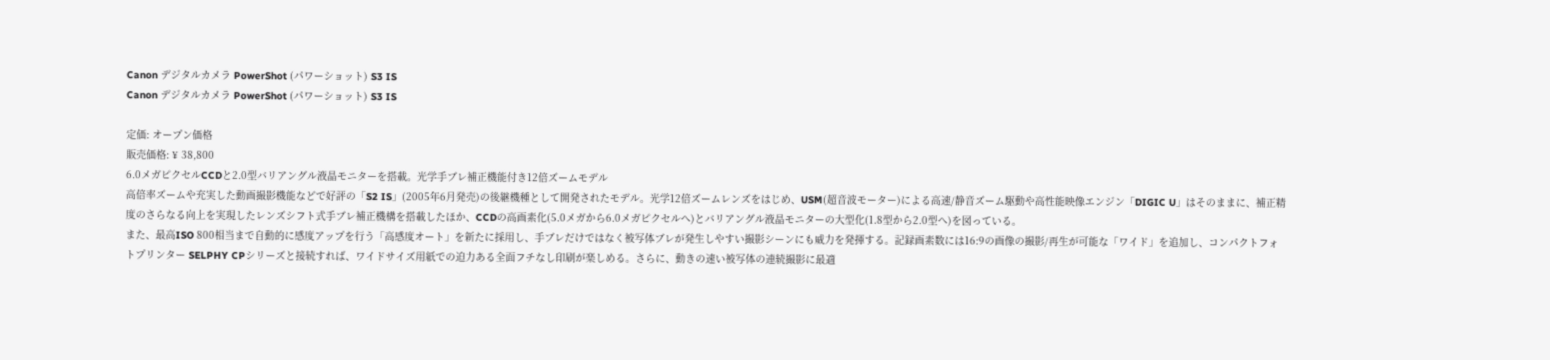Canon デジタルカメラ PowerShot (パワーショット) S3 IS
Canon デジタルカメラ PowerShot (パワーショット) S3 IS

定価: オープン価格
販売価格: ¥ 38,800
6.0メガピクセルCCDと2.0型バリアングル液晶モニターを搭載。光学手ブレ補正機能付き12倍ズームモデル
高倍率ズームや充実した動画撮影機能などで好評の「S2 IS」(2005年6月発売)の後継機種として開発されたモデル。光学12倍ズームレンズをはじめ、USM(超音波モーター)による高速/静音ズーム駆動や高性能映像エンジン「DIGIC U」はそのままに、補正精度のさらなる向上を実現したレンズシフト式手ブレ補正機構を搭載したほか、CCDの高画素化(5.0メガから6.0メガピクセルへ)とバリアングル液晶モニターの大型化(1.8型から2.0型へ)を図っている。
また、最高ISO 800相当まで自動的に感度アップを行う「高感度オート」を新たに採用し、手ブレだけではなく被写体ブレが発生しやすい撮影シーンにも威力を発揮する。記録画素数には16:9の画像の撮影/再生が可能な「ワイド」を追加し、コンパクトフォトプリンター SELPHY CPシリーズと接続すれば、ワイドサイズ用紙での迫力ある全面フチなし印刷が楽しめる。さらに、動きの速い被写体の連続撮影に最適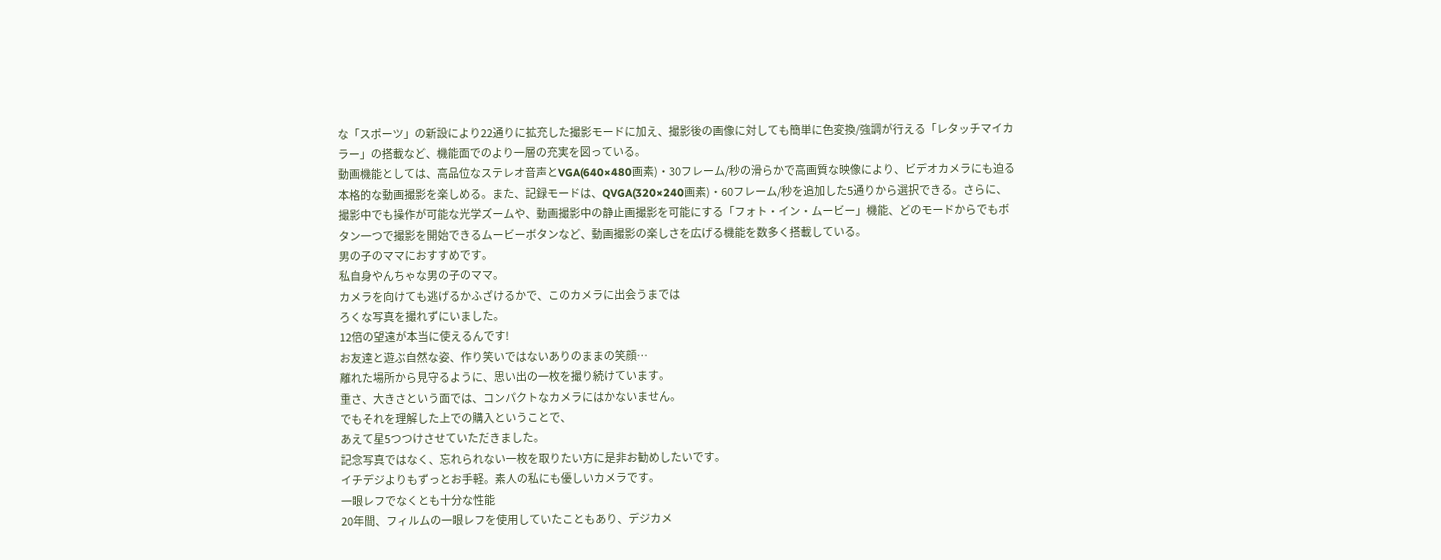な「スポーツ」の新設により22通りに拡充した撮影モードに加え、撮影後の画像に対しても簡単に色変換/強調が行える「レタッチマイカラー」の搭載など、機能面でのより一層の充実を図っている。
動画機能としては、高品位なステレオ音声とVGA(640×480画素)・30フレーム/秒の滑らかで高画質な映像により、ビデオカメラにも迫る本格的な動画撮影を楽しめる。また、記録モードは、QVGA(320×240画素)・60フレーム/秒を追加した5通りから選択できる。さらに、撮影中でも操作が可能な光学ズームや、動画撮影中の静止画撮影を可能にする「フォト・イン・ムービー」機能、どのモードからでもボタン一つで撮影を開始できるムービーボタンなど、動画撮影の楽しさを広げる機能を数多く搭載している。
男の子のママにおすすめです。
私自身やんちゃな男の子のママ。
カメラを向けても逃げるかふざけるかで、このカメラに出会うまでは
ろくな写真を撮れずにいました。
12倍の望遠が本当に使えるんです!
お友達と遊ぶ自然な姿、作り笑いではないありのままの笑顔…
離れた場所から見守るように、思い出の一枚を撮り続けています。
重さ、大きさという面では、コンパクトなカメラにはかないません。
でもそれを理解した上での購入ということで、
あえて星5つつけさせていただきました。
記念写真ではなく、忘れられない一枚を取りたい方に是非お勧めしたいです。
イチデジよりもずっとお手軽。素人の私にも優しいカメラです。
一眼レフでなくとも十分な性能
20年間、フィルムの一眼レフを使用していたこともあり、デジカメ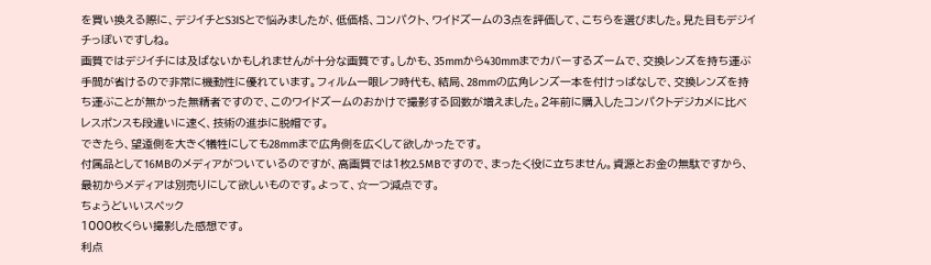を買い換える際に、デジイチとS3ISとで悩みましたが、低価格、コンパクト、ワイドズームの3点を評価して、こちらを選びました。見た目もデジイチっぽいですしね。
画質ではデジイチには及ばないかもしれませんが十分な画質です。しかも、35mmから430mmまでカバーするズームで、交換レンズを持ち運ぶ手間が省けるので非常に機動性に優れています。フィルム一眼レフ時代も、結局、28mmの広角レンズ一本を付けっぱなしで、交換レンズを持ち運ぶことが無かった無精者ですので、このワイドズームのおかけで撮影する回数が増えました。2年前に購入したコンパクトデジカメに比べレスポンスも段違いに速く、技術の進歩に脱帽です。
できたら、望遠側を大きく犠牲にしても28mmまで広角側を広くして欲しかったです。
付属品として16MBのメディアがついているのですが、高画質では1枚2.5MBですので、まったく役に立ちません。資源とお金の無駄ですから、最初からメディアは別売りにして欲しいものです。よって、☆一つ減点です。
ちょうどいいスペック
1000枚くらい撮影した感想です。
利点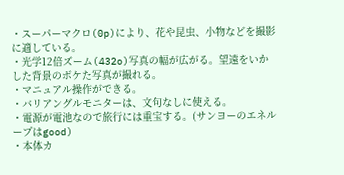・スーパーマクロ(0p)により、花や昆虫、小物などを撮影に適している。
・光学12倍ズーム(432o)写真の幅が広がる。望遠をいかした背景のボケた写真が撮れる。
・マニュアル操作ができる。
・バリアングルモニターは、文句なしに使える。
・電源が電池なので旅行には重宝する。(サンヨーのエネループはgood)
・本体カ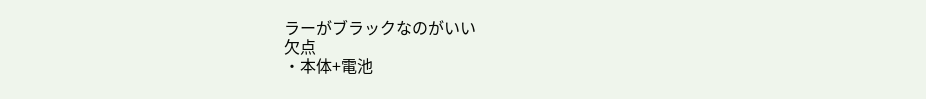ラーがブラックなのがいい
欠点
・本体+電池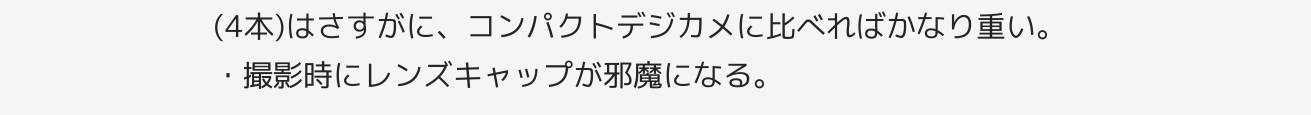(4本)はさすがに、コンパクトデジカメに比べればかなり重い。
・撮影時にレンズキャップが邪魔になる。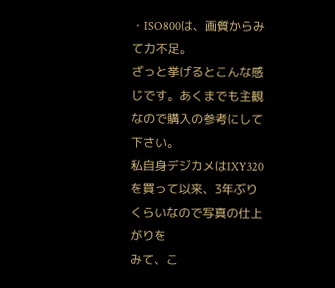・ISO800は、画質からみて力不足。
ざっと挙げるとこんな感じです。あくまでも主観なので購入の参考にして下さい。
私自身デジカメはIXY320を買って以来、3年ぶりくらいなので写真の仕上がりを
みて、こ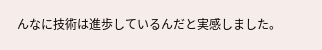んなに技術は進歩しているんだと実感しました。